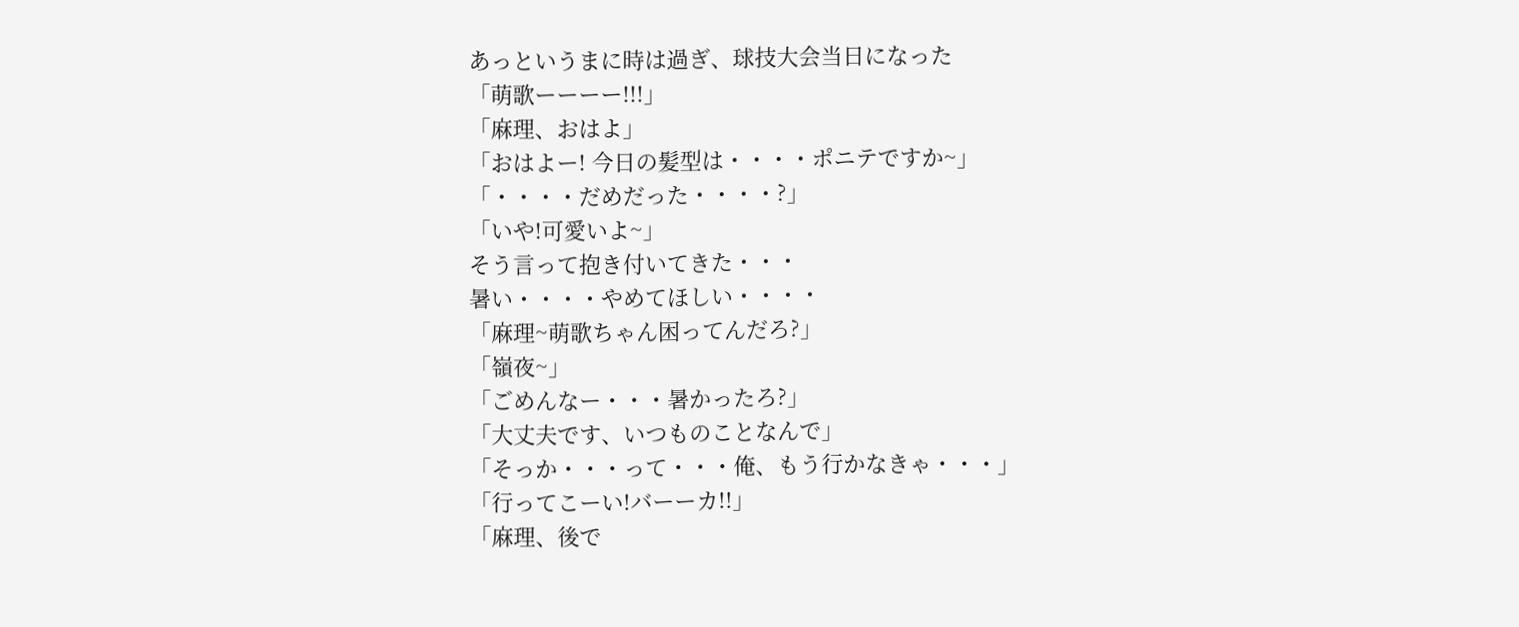あっというまに時は過ぎ、球技大会当日になった
「萌歌ーーーー!!!」
「麻理、おはよ」
「おはよー! 今日の髪型は・・・・ポニテですか~」
「・・・・だめだった・・・・?」
「いや!可愛いよ~」
そう言って抱き付いてきた・・・
暑い・・・・やめてほしい・・・・
「麻理~萌歌ちゃん困ってんだろ?」
「嶺夜~」
「ごめんなー・・・暑かったろ?」
「大丈夫です、いつものことなんで」
「そっか・・・って・・・俺、もう行かなきゃ・・・」
「行ってこーい!バーーカ!!」
「麻理、後で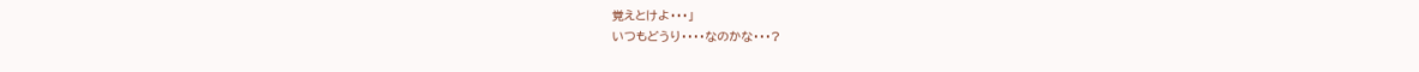覚えとけよ・・・」
いつもどうり・・・・なのかな・・・?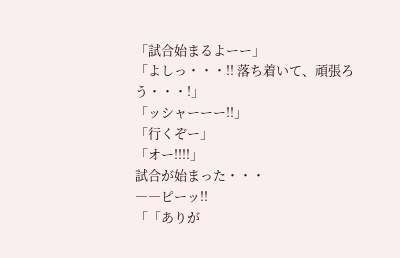「試合始まるよーー」
「よしっ・・・!! 落ち着いて、頑張ろう・・・!」
「ッシャーーー!!」
「行くぞー」
「オー!!!!」
試合が始まった・・・
――ピーッ!!
「「ありが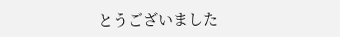とうございました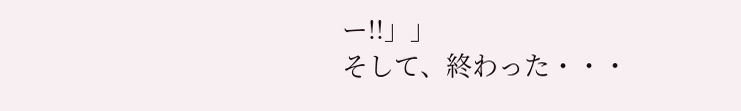ー!!」」
そして、終わった・・・